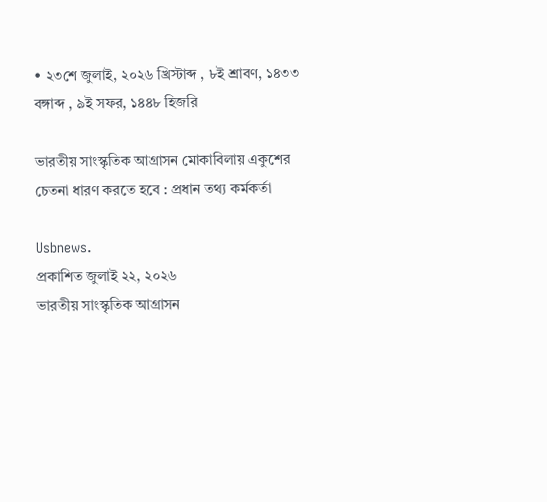• ২৩শে জুলাই, ২০২৬ খ্রিস্টাব্দ , ৮ই শ্রাবণ, ১৪৩৩ বঙ্গাব্দ , ৯ই সফর, ১৪৪৮ হিজরি

ভারতীয় সাংস্কৃতিক আগ্রাসন মোকাবিলায় একুশের চেতনা ধারণ করতে হবে : প্রধান তথ্য কর্মকর্তা

Usbnews.
প্রকাশিত জুলাই ২২, ২০২৬
ভারতীয় সাংস্কৃতিক আগ্রাসন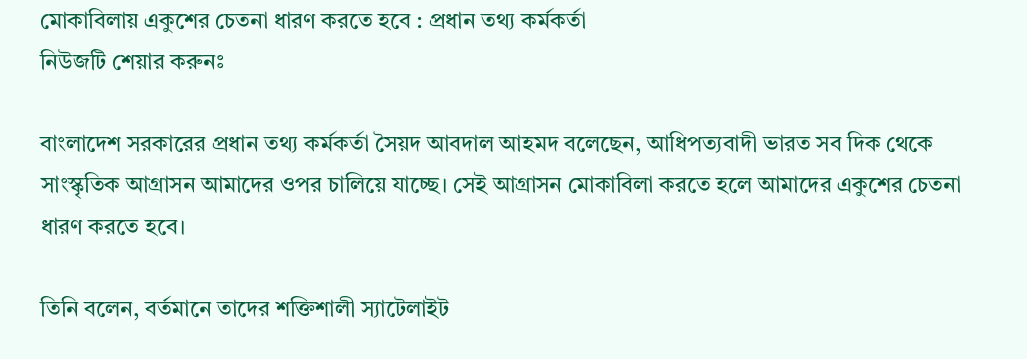মোকাবিলায় একুশের চেতনা ধারণ করতে হবে : প্রধান তথ্য কর্মকর্তা
নিউজটি শেয়ার করুনঃ

বাংলাদেশ সরকারের প্রধান তথ্য কর্মকর্তা সৈয়দ আবদাল আহমদ বলেছেন, আধিপত্যবাদী ভারত সব দিক থেকে সাংস্কৃতিক আগ্রাসন আমাদের ওপর চালিয়ে যাচ্ছে। সেই আগ্রাসন মোকাবিলা করতে হলে আমাদের একুশের চেতনা ধারণ করতে হবে।

তিনি বলেন, বর্তমানে তাদের শক্তিশালী স্যাটেলাইট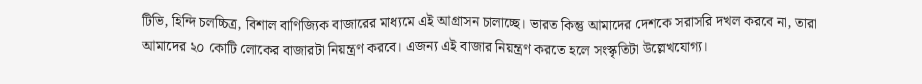টিভি, হিন্দি চলচ্চিত্র, বিশাল বাণিজ্যিক বাজারের মাধ্যমে এই আগ্রাসন চালাচ্ছে। ভারত কিন্তু আমাদের দেশকে সরাসরি দখল করবে না, তারা আমাদের ২০ কোটি লোকের বাজারটা নিয়ন্ত্রণ করবে। এজন্য এই বাজার নিয়ন্ত্রণ করতে হলে সংস্কৃতিটা উল্লেখযোগ্য।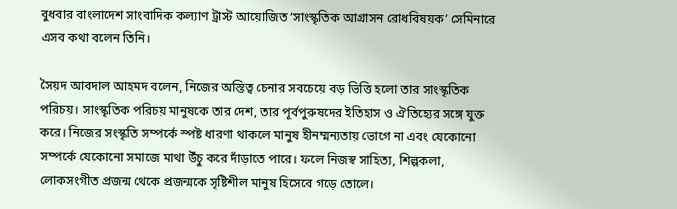বুধবার বাংলাদেশ সাংবাদিক কল্যাণ ট্রাস্ট আয়োজিত ‘সাংস্কৃতিক আগ্রাসন রোধবিষয়ক’ সেমিনারে এসব কথা বলেন তিনি।

সৈয়দ আবদাল আহমদ বলেন, নিজের অস্তিত্ব চেনার সবচেয়ে বড় ভিত্তি হলো তার সাংস্কৃতিক পরিচয়। সাংস্কৃতিক পরিচয় মানুষকে তার দেশ, তার পূর্বপুরুষদের ইতিহাস ও ঐতিহ্যের সঙ্গে যুক্ত করে। নিজের সংস্কৃতি সম্পর্কে স্পষ্ট ধারণা থাকলে মানুষ হীনম্মন্যতায় ভোগে না এবং যেকোনো সম্পর্কে যেকোনো সমাজে মাথা উঁচু করে দাঁড়াতে পারে। ফলে নিজস্ব সাহিত্য, শিল্পকলা, লোকসংগীত প্রজন্ম থেকে প্রজন্মকে সৃষ্টিশীল মানুষ হিসেবে গড়ে তোলে।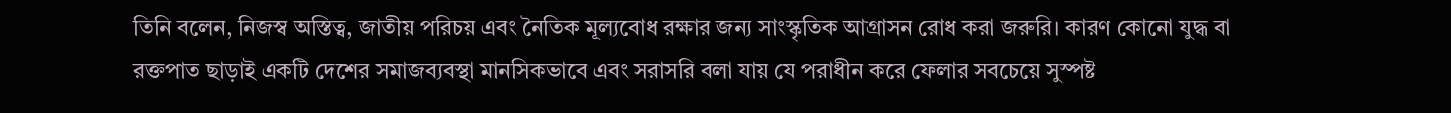তিনি বলেন, নিজস্ব অস্তিত্ব, জাতীয় পরিচয় এবং নৈতিক মূল্যবোধ রক্ষার জন্য সাংস্কৃতিক আগ্রাসন রোধ করা জরুরি। কারণ কোনো যুদ্ধ বা রক্তপাত ছাড়াই একটি দেশের সমাজব্যবস্থা মানসিকভাবে এবং সরাসরি বলা যায় যে পরাধীন করে ফেলার সবচেয়ে সুস্পষ্ট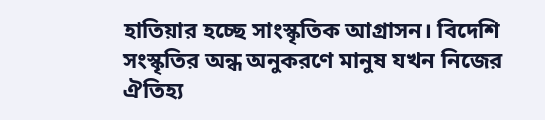হাতিয়ার হচ্ছে সাংস্কৃতিক আগ্রাসন। বিদেশি সংস্কৃতির অন্ধ অনুকরণে মানুষ যখন নিজের ঐতিহ্য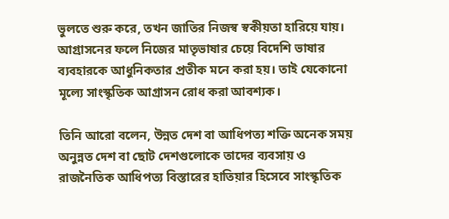ভুলতে শুরু করে, তখন জাতির নিজস্ব স্বকীয়তা হারিয়ে যায়। আগ্রাসনের ফলে নিজের মাতৃভাষার চেয়ে বিদেশি ভাষার ব্যবহারকে আধুনিকতার প্রতীক মনে করা হয়। তাই যেকোনো মূল্যে সাংস্কৃতিক আগ্রাসন রোধ করা আবশ্যক।

তিনি আরো বলেন, উন্নত দেশ বা আধিপত্য শক্তি অনেক সময় অনুন্নত দেশ বা ছোট দেশগুলোকে তাদের ব্যবসায় ও রাজনৈতিক আধিপত্য বিস্তারের হাতিয়ার হিসেবে সাংস্কৃতিক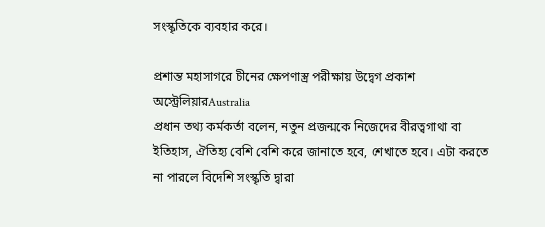সংস্কৃতিকে ব্যবহার করে।

প্রশান্ত মহাসাগরে চীনের ক্ষেপণাস্ত্র পরীক্ষায় উদ্বেগ প্রকাশ অস্ট্রেলিয়ারAustralia
প্রধান তথ্য কর্মকর্তা বলেন, নতুন প্রজন্মকে নিজেদের বীরত্বগাথা বা ইতিহাস, ঐতিহ্য বেশি বেশি করে জানাতে হবে, শেখাতে হবে। এটা করতে না পারলে বিদেশি সংস্কৃতি দ্বারা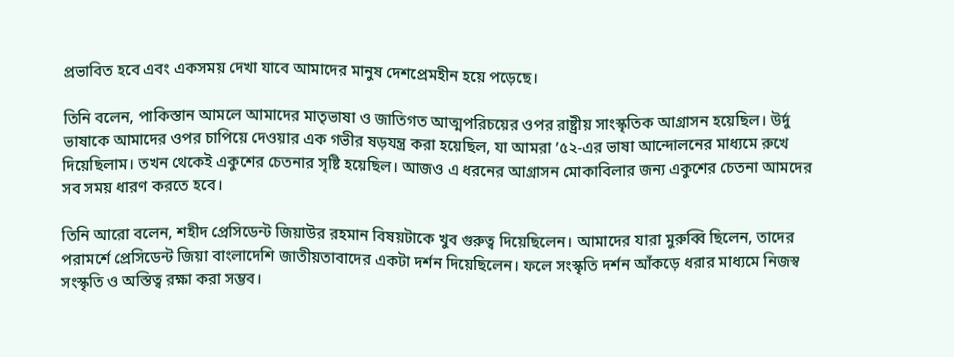প্রভাবিত হবে এবং একসময় দেখা যাবে আমাদের মানুষ দেশপ্রেমহীন হয়ে পড়েছে।

তিনি বলেন, পাকিস্তান আমলে আমাদের মাতৃভাষা ও জাতিগত আত্মপরিচয়ের ওপর রাষ্ট্রীয় সাংস্কৃতিক আগ্রাসন হয়েছিল। উর্দু ভাষাকে আমাদের ওপর চাপিয়ে দেওয়ার এক গভীর ষড়যন্ত্র করা হয়েছিল, যা আমরা ’৫২-এর ভাষা আন্দোলনের মাধ্যমে রুখে দিয়েছিলাম। তখন থেকেই একুশের চেতনার সৃষ্টি হয়েছিল। আজও এ ধরনের আগ্রাসন মোকাবিলার জন্য একুশের চেতনা আমদের সব সময় ধারণ করতে হবে।

তিনি আরো বলেন, শহীদ প্রেসিডেন্ট জিয়াউর রহমান বিষয়টাকে খুব গুরুত্ব দিয়েছিলেন। আমাদের যারা মুরুব্বি ছিলেন, তাদের পরামর্শে প্রেসিডেন্ট জিয়া বাংলাদেশি জাতীয়তাবাদের একটা দর্শন দিয়েছিলেন। ফলে সংস্কৃতি দর্শন আঁকড়ে ধরার মাধ্যমে নিজস্ব সংস্কৃতি ও অস্তিত্ব রক্ষা করা সম্ভব।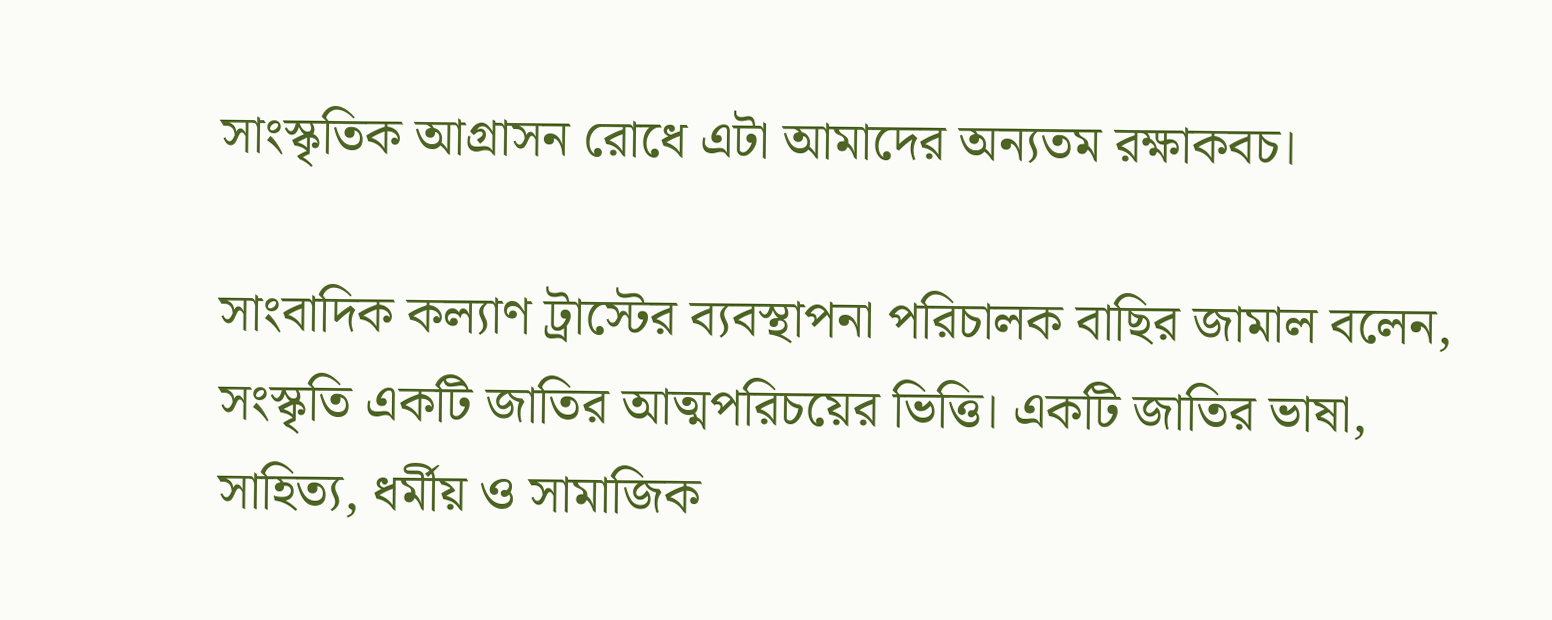সাংস্কৃতিক আগ্রাসন রোধে এটা আমাদের অন্যতম রক্ষাকবচ।

সাংবাদিক কল্যাণ ট্রাস্টের ব্যবস্থাপনা পরিচালক বাছির জামাল বলেন, সংস্কৃতি একটি জাতির আত্মপরিচয়ের ভিত্তি। একটি জাতির ভাষা, সাহিত্য, ধর্মীয় ও সামাজিক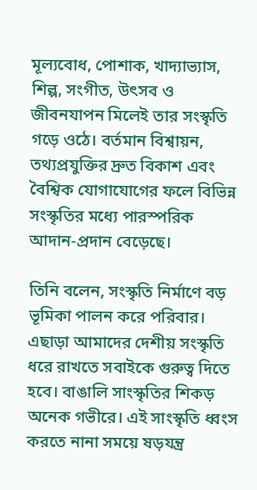মূল্যবোধ, পোশাক, খাদ্যাভ্যাস, শিল্প, সংগীত, উৎসব ও জীবনযাপন মিলেই তার সংস্কৃতি গড়ে ওঠে। বর্তমান বিশ্বায়ন, তথ্যপ্রযুক্তির দ্রুত বিকাশ এবং বৈশ্বিক যোগাযোগের ফলে বিভিন্ন সংস্কৃতির মধ্যে পারস্পরিক আদান-প্রদান বেড়েছে।

তিনি বলেন, সংস্কৃতি নির্মাণে বড় ভূমিকা পালন করে পরিবার। এছাড়া আমাদের দেশীয় সংস্কৃতি ধরে রাখতে সবাইকে গুরুত্ব দিতে হবে। বাঙালি সাংস্কৃতির শিকড় অনেক গভীরে। এই সাংস্কৃতি ধ্বংস করতে নানা সময়ে ষড়যন্ত্র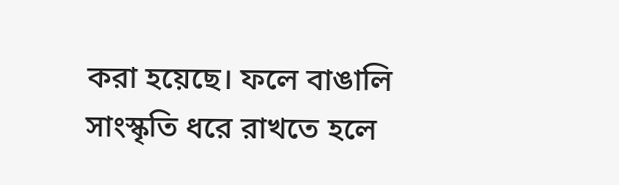করা হয়েছে। ফলে বাঙালি সাংস্কৃতি ধরে রাখতে হলে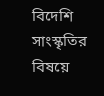বিদেশি সাংস্কৃতির বিষয়ে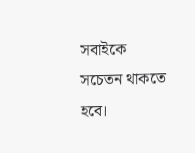সবাইকে সচেতন থাকতে হবে।